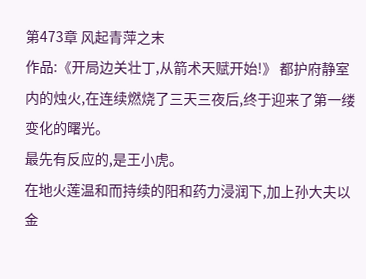第473章 风起青萍之末
作品:《开局边关壮丁,从箭术天赋开始!》 都护府静室内的烛火,在连续燃烧了三天三夜后,终于迎来了第一缕变化的曙光。
最先有反应的,是王小虎。
在地火莲温和而持续的阳和药力浸润下,加上孙大夫以金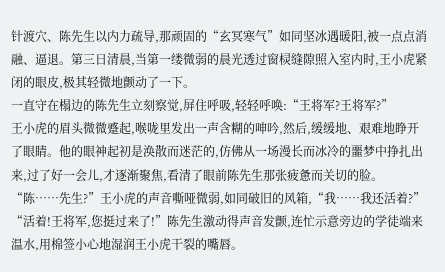针渡穴、陈先生以内力疏导,那顽固的“玄冥寒气”如同坚冰遇暖阳,被一点点消融、逼退。第三日清晨,当第一缕微弱的晨光透过窗棂缝隙照入室内时,王小虎紧闭的眼皮,极其轻微地颤动了一下。
一直守在榻边的陈先生立刻察觉,屏住呼吸,轻轻呼唤:“王将军?王将军?”
王小虎的眉头微微蹙起,喉咙里发出一声含糊的呻吟,然后,缓缓地、艰难地睁开了眼睛。他的眼神起初是涣散而迷茫的,仿佛从一场漫长而冰冷的噩梦中挣扎出来,过了好一会儿,才逐渐聚焦,看清了眼前陈先生那张疲惫而关切的脸。
“陈……先生?”王小虎的声音嘶哑微弱,如同破旧的风箱,“我……我还活着?”
“活着!王将军,您挺过来了!”陈先生激动得声音发颤,连忙示意旁边的学徒端来温水,用棉签小心地湿润王小虎干裂的嘴唇。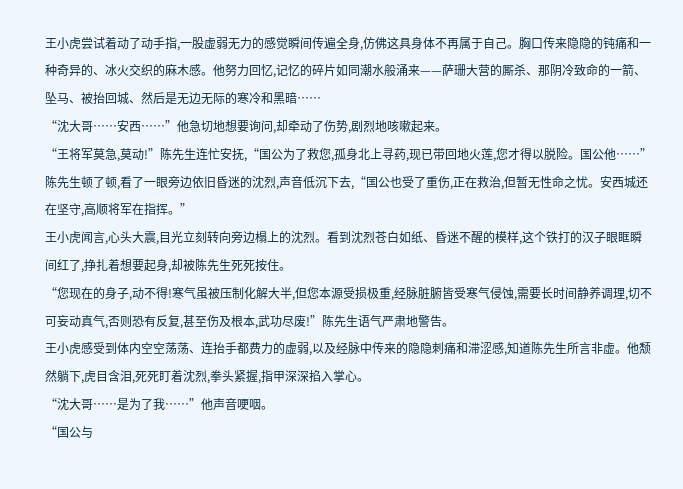王小虎尝试着动了动手指,一股虚弱无力的感觉瞬间传遍全身,仿佛这具身体不再属于自己。胸口传来隐隐的钝痛和一种奇异的、冰火交织的麻木感。他努力回忆,记忆的碎片如同潮水般涌来——萨珊大营的厮杀、那阴冷致命的一箭、坠马、被抬回城、然后是无边无际的寒冷和黑暗……
“沈大哥……安西……”他急切地想要询问,却牵动了伤势,剧烈地咳嗽起来。
“王将军莫急,莫动!”陈先生连忙安抚,“国公为了救您,孤身北上寻药,现已带回地火莲,您才得以脱险。国公他……”陈先生顿了顿,看了一眼旁边依旧昏迷的沈烈,声音低沉下去,“国公也受了重伤,正在救治,但暂无性命之忧。安西城还在坚守,高顺将军在指挥。”
王小虎闻言,心头大震,目光立刻转向旁边榻上的沈烈。看到沈烈苍白如纸、昏迷不醒的模样,这个铁打的汉子眼眶瞬间红了,挣扎着想要起身,却被陈先生死死按住。
“您现在的身子,动不得!寒气虽被压制化解大半,但您本源受损极重,经脉脏腑皆受寒气侵蚀,需要长时间静养调理,切不可妄动真气,否则恐有反复,甚至伤及根本,武功尽废!”陈先生语气严肃地警告。
王小虎感受到体内空空荡荡、连抬手都费力的虚弱,以及经脉中传来的隐隐刺痛和滞涩感,知道陈先生所言非虚。他颓然躺下,虎目含泪,死死盯着沈烈,拳头紧握,指甲深深掐入掌心。
“沈大哥……是为了我……”他声音哽咽。
“国公与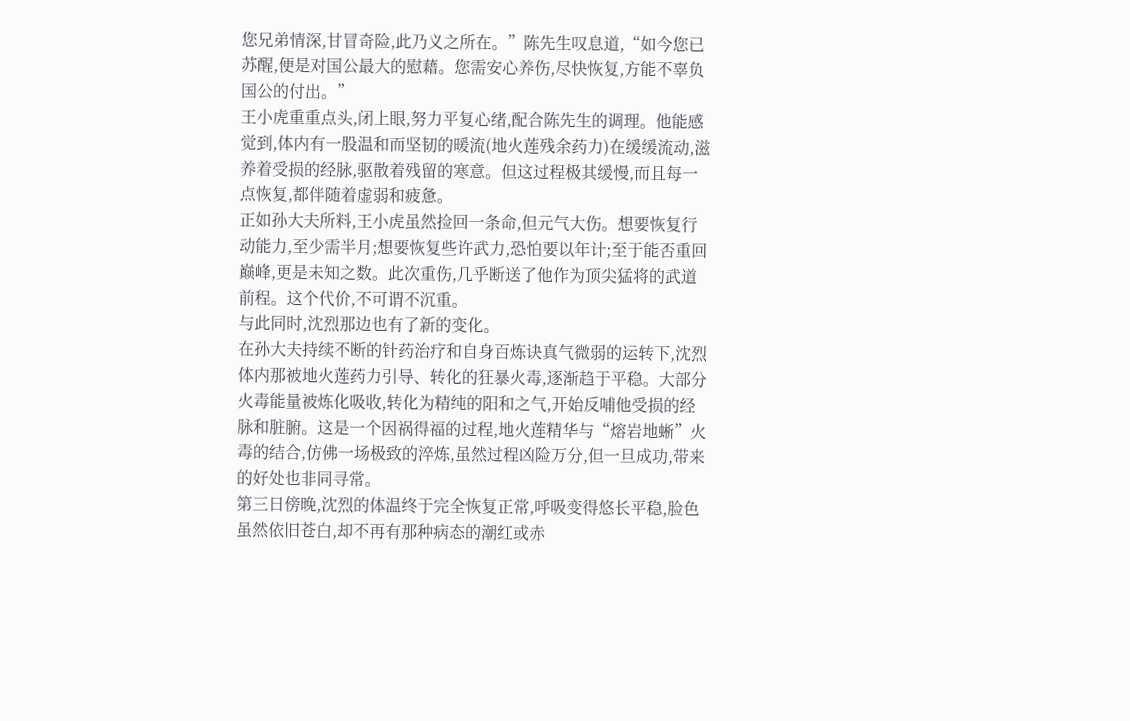您兄弟情深,甘冒奇险,此乃义之所在。”陈先生叹息道,“如今您已苏醒,便是对国公最大的慰藉。您需安心养伤,尽快恢复,方能不辜负国公的付出。”
王小虎重重点头,闭上眼,努力平复心绪,配合陈先生的调理。他能感觉到,体内有一股温和而坚韧的暖流(地火莲残余药力)在缓缓流动,滋养着受损的经脉,驱散着残留的寒意。但这过程极其缓慢,而且每一点恢复,都伴随着虚弱和疲惫。
正如孙大夫所料,王小虎虽然捡回一条命,但元气大伤。想要恢复行动能力,至少需半月;想要恢复些许武力,恐怕要以年计;至于能否重回巅峰,更是未知之数。此次重伤,几乎断送了他作为顶尖猛将的武道前程。这个代价,不可谓不沉重。
与此同时,沈烈那边也有了新的变化。
在孙大夫持续不断的针药治疗和自身百炼诀真气微弱的运转下,沈烈体内那被地火莲药力引导、转化的狂暴火毒,逐渐趋于平稳。大部分火毒能量被炼化吸收,转化为精纯的阳和之气,开始反哺他受损的经脉和脏腑。这是一个因祸得福的过程,地火莲精华与“熔岩地蜥”火毒的结合,仿佛一场极致的淬炼,虽然过程凶险万分,但一旦成功,带来的好处也非同寻常。
第三日傍晚,沈烈的体温终于完全恢复正常,呼吸变得悠长平稳,脸色虽然依旧苍白,却不再有那种病态的潮红或赤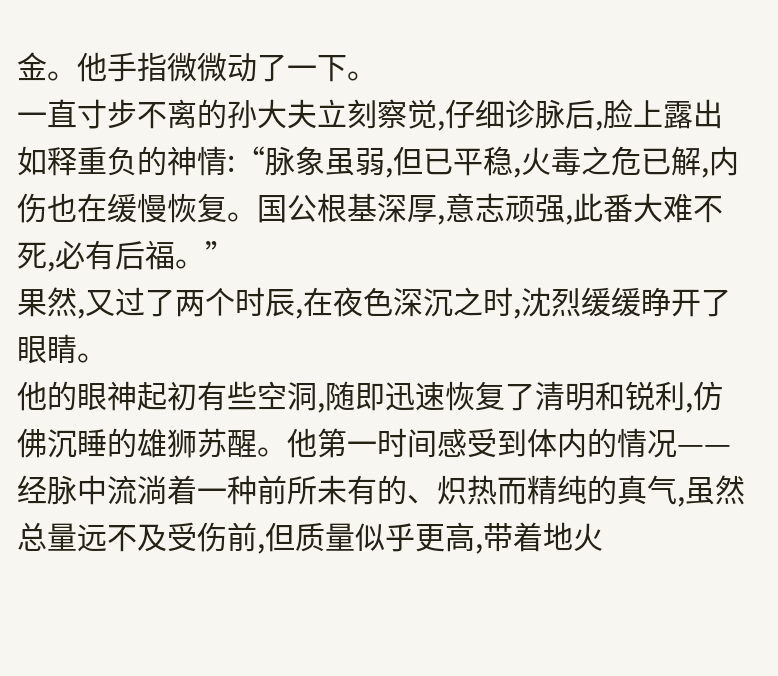金。他手指微微动了一下。
一直寸步不离的孙大夫立刻察觉,仔细诊脉后,脸上露出如释重负的神情:“脉象虽弱,但已平稳,火毒之危已解,内伤也在缓慢恢复。国公根基深厚,意志顽强,此番大难不死,必有后福。”
果然,又过了两个时辰,在夜色深沉之时,沈烈缓缓睁开了眼睛。
他的眼神起初有些空洞,随即迅速恢复了清明和锐利,仿佛沉睡的雄狮苏醒。他第一时间感受到体内的情况——经脉中流淌着一种前所未有的、炽热而精纯的真气,虽然总量远不及受伤前,但质量似乎更高,带着地火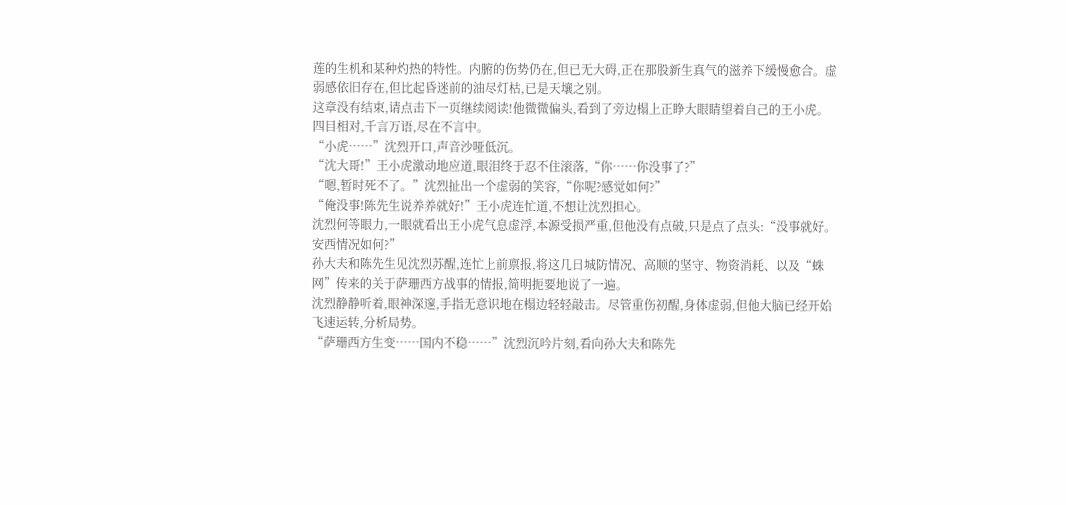莲的生机和某种灼热的特性。内腑的伤势仍在,但已无大碍,正在那股新生真气的滋养下缓慢愈合。虚弱感依旧存在,但比起昏迷前的油尽灯枯,已是天壤之别。
这章没有结束,请点击下一页继续阅读!他微微偏头,看到了旁边榻上正睁大眼睛望着自己的王小虎。
四目相对,千言万语,尽在不言中。
“小虎……”沈烈开口,声音沙哑低沉。
“沈大哥!”王小虎激动地应道,眼泪终于忍不住滚落,“你……你没事了?”
“嗯,暂时死不了。”沈烈扯出一个虚弱的笑容,“你呢?感觉如何?”
“俺没事!陈先生说养养就好!”王小虎连忙道,不想让沈烈担心。
沈烈何等眼力,一眼就看出王小虎气息虚浮,本源受损严重,但他没有点破,只是点了点头:“没事就好。安西情况如何?”
孙大夫和陈先生见沈烈苏醒,连忙上前禀报,将这几日城防情况、高顺的坚守、物资消耗、以及“蛛网”传来的关于萨珊西方战事的情报,简明扼要地说了一遍。
沈烈静静听着,眼神深邃,手指无意识地在榻边轻轻敲击。尽管重伤初醒,身体虚弱,但他大脑已经开始飞速运转,分析局势。
“萨珊西方生变……国内不稳……”沈烈沉吟片刻,看向孙大夫和陈先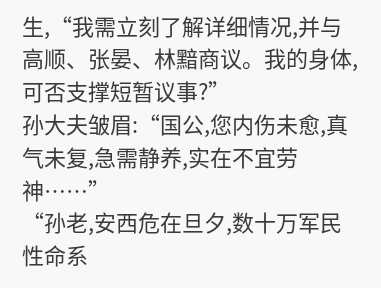生,“我需立刻了解详细情况,并与高顺、张晏、林黯商议。我的身体,可否支撑短暂议事?”
孙大夫皱眉:“国公,您内伤未愈,真气未复,急需静养,实在不宜劳神……”
“孙老,安西危在旦夕,数十万军民性命系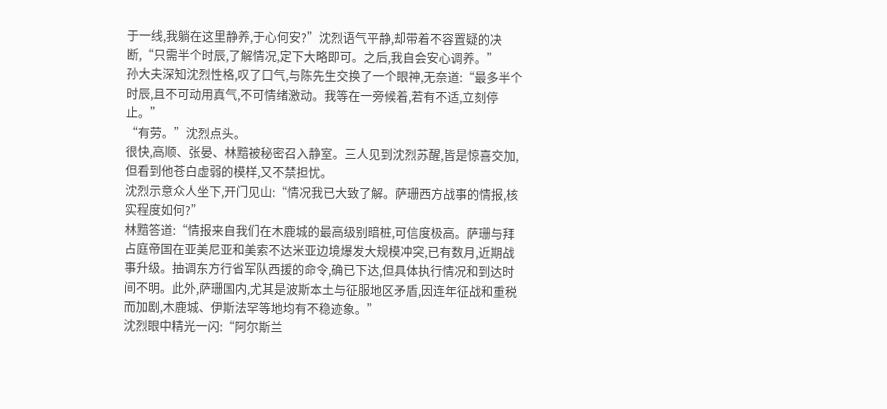于一线,我躺在这里静养,于心何安?”沈烈语气平静,却带着不容置疑的决断,“只需半个时辰,了解情况,定下大略即可。之后,我自会安心调养。”
孙大夫深知沈烈性格,叹了口气,与陈先生交换了一个眼神,无奈道:“最多半个时辰,且不可动用真气,不可情绪激动。我等在一旁候着,若有不适,立刻停止。”
“有劳。”沈烈点头。
很快,高顺、张晏、林黯被秘密召入静室。三人见到沈烈苏醒,皆是惊喜交加,但看到他苍白虚弱的模样,又不禁担忧。
沈烈示意众人坐下,开门见山:“情况我已大致了解。萨珊西方战事的情报,核实程度如何?”
林黯答道:“情报来自我们在木鹿城的最高级别暗桩,可信度极高。萨珊与拜占庭帝国在亚美尼亚和美索不达米亚边境爆发大规模冲突,已有数月,近期战事升级。抽调东方行省军队西援的命令,确已下达,但具体执行情况和到达时间不明。此外,萨珊国内,尤其是波斯本土与征服地区矛盾,因连年征战和重税而加剧,木鹿城、伊斯法罕等地均有不稳迹象。”
沈烈眼中精光一闪:“阿尔斯兰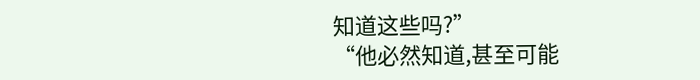知道这些吗?”
“他必然知道,甚至可能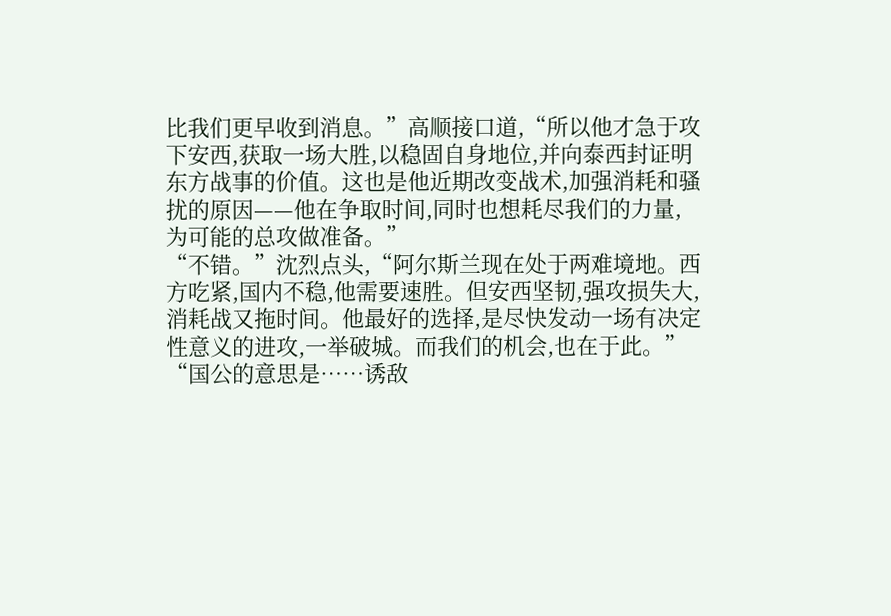比我们更早收到消息。”高顺接口道,“所以他才急于攻下安西,获取一场大胜,以稳固自身地位,并向泰西封证明东方战事的价值。这也是他近期改变战术,加强消耗和骚扰的原因——他在争取时间,同时也想耗尽我们的力量,为可能的总攻做准备。”
“不错。”沈烈点头,“阿尔斯兰现在处于两难境地。西方吃紧,国内不稳,他需要速胜。但安西坚韧,强攻损失大,消耗战又拖时间。他最好的选择,是尽快发动一场有决定性意义的进攻,一举破城。而我们的机会,也在于此。”
“国公的意思是……诱敌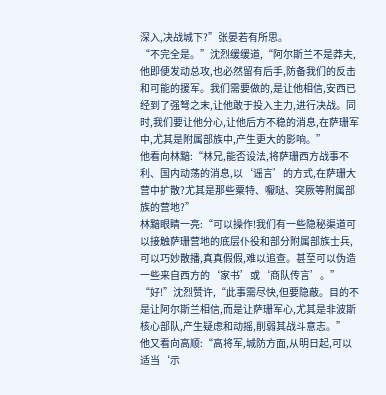深入,决战城下?”张晏若有所思。
“不完全是。”沈烈缓缓道,“阿尔斯兰不是莽夫,他即便发动总攻,也必然留有后手,防备我们的反击和可能的援军。我们需要做的,是让他相信,安西已经到了强弩之末,让他敢于投入主力,进行决战。同时,我们要让他分心,让他后方不稳的消息,在萨珊军中,尤其是附属部族中,产生更大的影响。”
他看向林黯:“林兄,能否设法,将萨珊西方战事不利、国内动荡的消息,以‘谣言’的方式,在萨珊大营中扩散?尤其是那些粟特、嚈哒、突厥等附属部族的营地?”
林黯眼睛一亮:“可以操作!我们有一些隐秘渠道可以接触萨珊营地的底层仆役和部分附属部族士兵,可以巧妙散播,真真假假,难以追查。甚至可以伪造一些来自西方的‘家书’或‘商队传言’。”
“好!”沈烈赞许,“此事需尽快,但要隐蔽。目的不是让阿尔斯兰相信,而是让萨珊军心,尤其是非波斯核心部队,产生疑虑和动摇,削弱其战斗意志。”
他又看向高顺:“高将军,城防方面,从明日起,可以适当‘示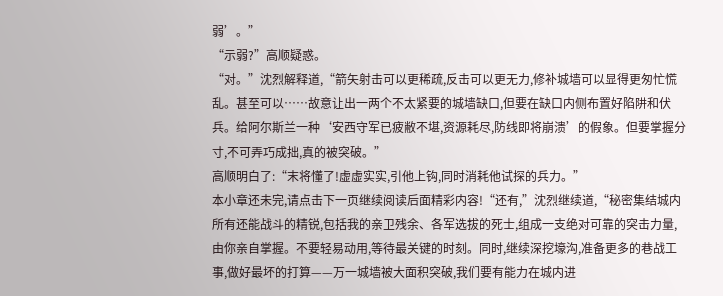弱’。”
“示弱?”高顺疑惑。
“对。”沈烈解释道,“箭矢射击可以更稀疏,反击可以更无力,修补城墙可以显得更匆忙慌乱。甚至可以……故意让出一两个不太紧要的城墙缺口,但要在缺口内侧布置好陷阱和伏兵。给阿尔斯兰一种‘安西守军已疲敝不堪,资源耗尽,防线即将崩溃’的假象。但要掌握分寸,不可弄巧成拙,真的被突破。”
高顺明白了:“末将懂了!虚虚实实,引他上钩,同时消耗他试探的兵力。”
本小章还未完,请点击下一页继续阅读后面精彩内容!“还有,”沈烈继续道,“秘密集结城内所有还能战斗的精锐,包括我的亲卫残余、各军选拔的死士,组成一支绝对可靠的突击力量,由你亲自掌握。不要轻易动用,等待最关键的时刻。同时,继续深挖壕沟,准备更多的巷战工事,做好最坏的打算——万一城墙被大面积突破,我们要有能力在城内进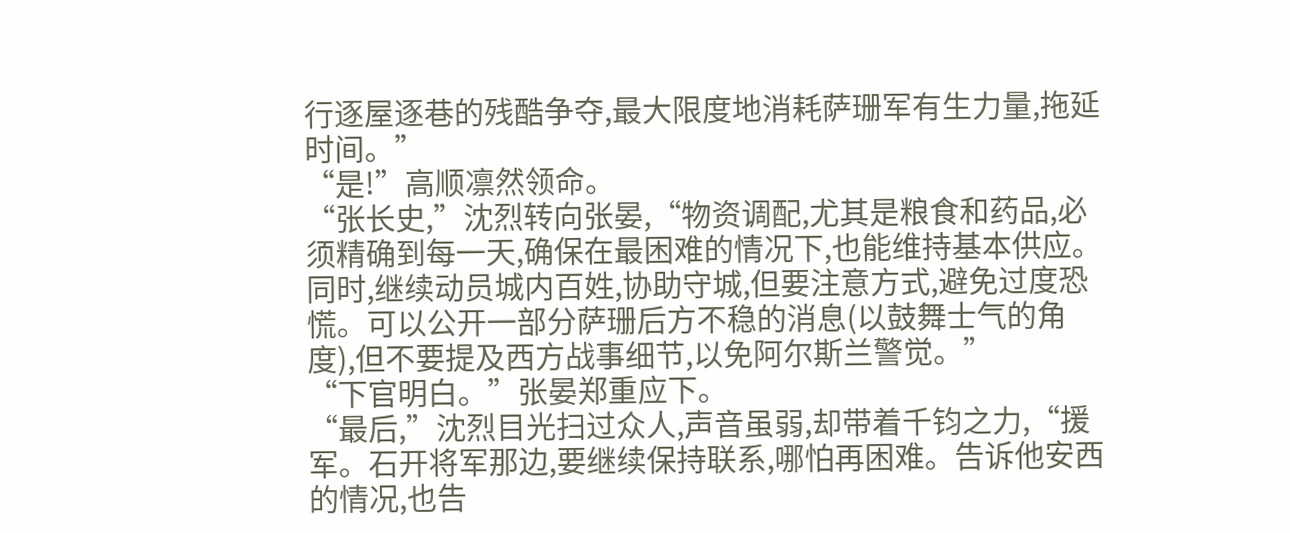行逐屋逐巷的残酷争夺,最大限度地消耗萨珊军有生力量,拖延时间。”
“是!”高顺凛然领命。
“张长史,”沈烈转向张晏,“物资调配,尤其是粮食和药品,必须精确到每一天,确保在最困难的情况下,也能维持基本供应。同时,继续动员城内百姓,协助守城,但要注意方式,避免过度恐慌。可以公开一部分萨珊后方不稳的消息(以鼓舞士气的角度),但不要提及西方战事细节,以免阿尔斯兰警觉。”
“下官明白。”张晏郑重应下。
“最后,”沈烈目光扫过众人,声音虽弱,却带着千钧之力,“援军。石开将军那边,要继续保持联系,哪怕再困难。告诉他安西的情况,也告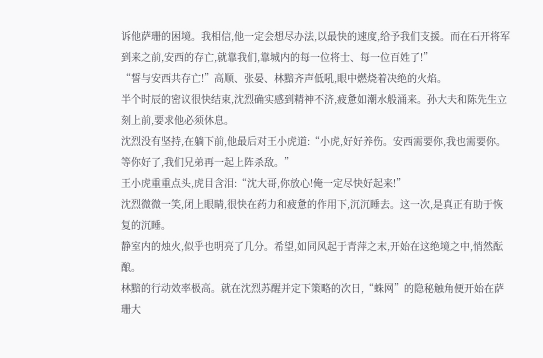诉他萨珊的困境。我相信,他一定会想尽办法,以最快的速度,给予我们支援。而在石开将军到来之前,安西的存亡,就靠我们,靠城内的每一位将士、每一位百姓了!”
“誓与安西共存亡!”高顺、张晏、林黯齐声低吼,眼中燃烧着决绝的火焰。
半个时辰的密议很快结束,沈烈确实感到精神不济,疲惫如潮水般涌来。孙大夫和陈先生立刻上前,要求他必须休息。
沈烈没有坚持,在躺下前,他最后对王小虎道:“小虎,好好养伤。安西需要你,我也需要你。等你好了,我们兄弟再一起上阵杀敌。”
王小虎重重点头,虎目含泪:“沈大哥,你放心!俺一定尽快好起来!”
沈烈微微一笑,闭上眼睛,很快在药力和疲惫的作用下,沉沉睡去。这一次,是真正有助于恢复的沉睡。
静室内的烛火,似乎也明亮了几分。希望,如同风起于青萍之末,开始在这绝境之中,悄然酝酿。
林黯的行动效率极高。就在沈烈苏醒并定下策略的次日,“蛛网”的隐秘触角便开始在萨珊大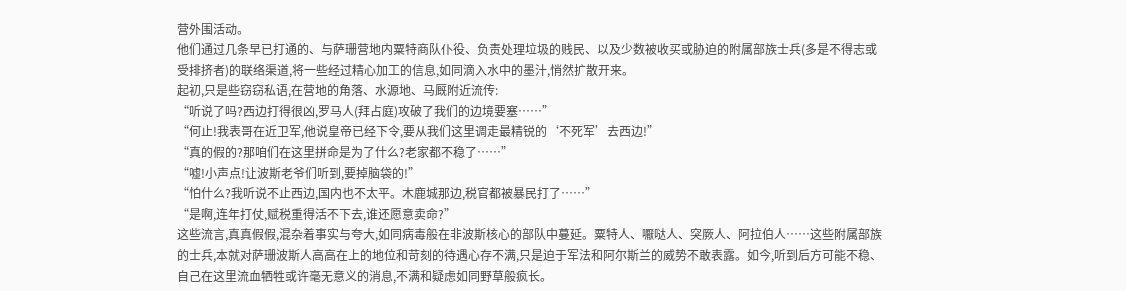营外围活动。
他们通过几条早已打通的、与萨珊营地内粟特商队仆役、负责处理垃圾的贱民、以及少数被收买或胁迫的附属部族士兵(多是不得志或受排挤者)的联络渠道,将一些经过精心加工的信息,如同滴入水中的墨汁,悄然扩散开来。
起初,只是些窃窃私语,在营地的角落、水源地、马厩附近流传:
“听说了吗?西边打得很凶,罗马人(拜占庭)攻破了我们的边境要塞……”
“何止!我表哥在近卫军,他说皇帝已经下令,要从我们这里调走最精锐的‘不死军’去西边!”
“真的假的?那咱们在这里拼命是为了什么?老家都不稳了……”
“嘘!小声点!让波斯老爷们听到,要掉脑袋的!”
“怕什么?我听说不止西边,国内也不太平。木鹿城那边,税官都被暴民打了……”
“是啊,连年打仗,赋税重得活不下去,谁还愿意卖命?”
这些流言,真真假假,混杂着事实与夸大,如同病毒般在非波斯核心的部队中蔓延。粟特人、嚈哒人、突厥人、阿拉伯人……这些附属部族的士兵,本就对萨珊波斯人高高在上的地位和苛刻的待遇心存不满,只是迫于军法和阿尔斯兰的威势不敢表露。如今,听到后方可能不稳、自己在这里流血牺牲或许毫无意义的消息,不满和疑虑如同野草般疯长。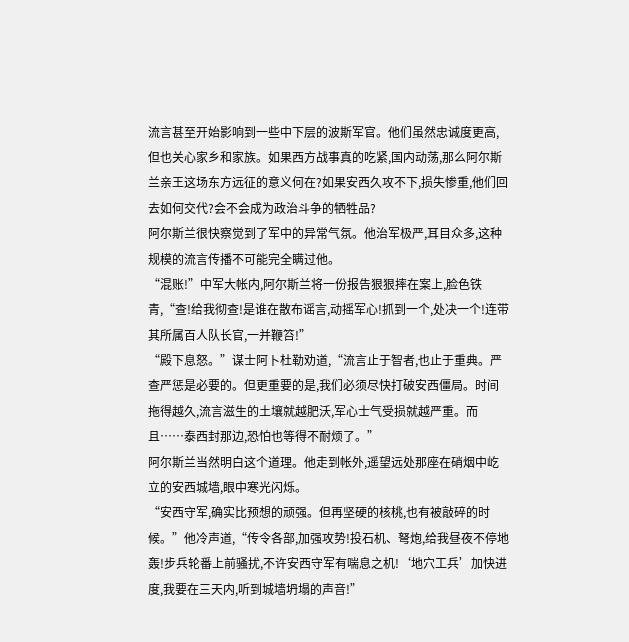流言甚至开始影响到一些中下层的波斯军官。他们虽然忠诚度更高,但也关心家乡和家族。如果西方战事真的吃紧,国内动荡,那么阿尔斯兰亲王这场东方远征的意义何在?如果安西久攻不下,损失惨重,他们回去如何交代?会不会成为政治斗争的牺牲品?
阿尔斯兰很快察觉到了军中的异常气氛。他治军极严,耳目众多,这种规模的流言传播不可能完全瞒过他。
“混账!”中军大帐内,阿尔斯兰将一份报告狠狠摔在案上,脸色铁青,“查!给我彻查!是谁在散布谣言,动摇军心!抓到一个,处决一个!连带其所属百人队长官,一并鞭笞!”
“殿下息怒。”谋士阿卜杜勒劝道,“流言止于智者,也止于重典。严查严惩是必要的。但更重要的是,我们必须尽快打破安西僵局。时间拖得越久,流言滋生的土壤就越肥沃,军心士气受损就越严重。而且……泰西封那边,恐怕也等得不耐烦了。”
阿尔斯兰当然明白这个道理。他走到帐外,遥望远处那座在硝烟中屹立的安西城墙,眼中寒光闪烁。
“安西守军,确实比预想的顽强。但再坚硬的核桃,也有被敲碎的时候。”他冷声道,“传令各部,加强攻势!投石机、弩炮,给我昼夜不停地轰!步兵轮番上前骚扰,不许安西守军有喘息之机!‘地穴工兵’加快进度,我要在三天内,听到城墙坍塌的声音!”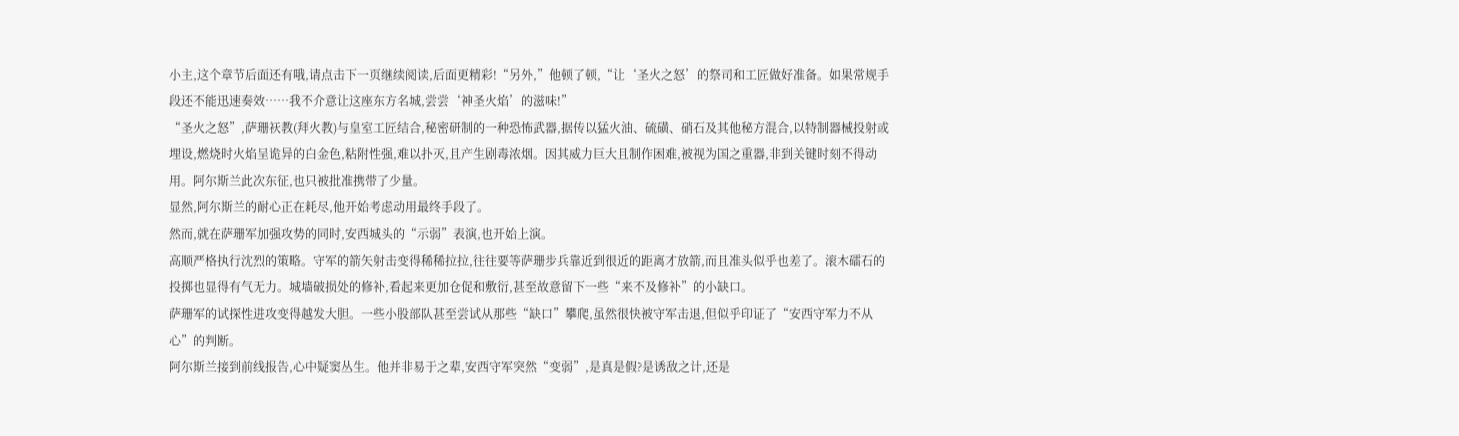小主,这个章节后面还有哦,请点击下一页继续阅读,后面更精彩!“另外,”他顿了顿,“让‘圣火之怒’的祭司和工匠做好准备。如果常规手段还不能迅速奏效……我不介意让这座东方名城,尝尝‘神圣火焰’的滋味!”
“圣火之怒”,萨珊祆教(拜火教)与皇室工匠结合,秘密研制的一种恐怖武器,据传以猛火油、硫磺、硝石及其他秘方混合,以特制器械投射或埋设,燃烧时火焰呈诡异的白金色,粘附性强,难以扑灭,且产生剧毒浓烟。因其威力巨大且制作困难,被视为国之重器,非到关键时刻不得动用。阿尔斯兰此次东征,也只被批准携带了少量。
显然,阿尔斯兰的耐心正在耗尽,他开始考虑动用最终手段了。
然而,就在萨珊军加强攻势的同时,安西城头的“示弱”表演,也开始上演。
高顺严格执行沈烈的策略。守军的箭矢射击变得稀稀拉拉,往往要等萨珊步兵靠近到很近的距离才放箭,而且准头似乎也差了。滚木礌石的投掷也显得有气无力。城墙破损处的修补,看起来更加仓促和敷衍,甚至故意留下一些“来不及修补”的小缺口。
萨珊军的试探性进攻变得越发大胆。一些小股部队甚至尝试从那些“缺口”攀爬,虽然很快被守军击退,但似乎印证了“安西守军力不从心”的判断。
阿尔斯兰接到前线报告,心中疑窦丛生。他并非易于之辈,安西守军突然“变弱”,是真是假?是诱敌之计,还是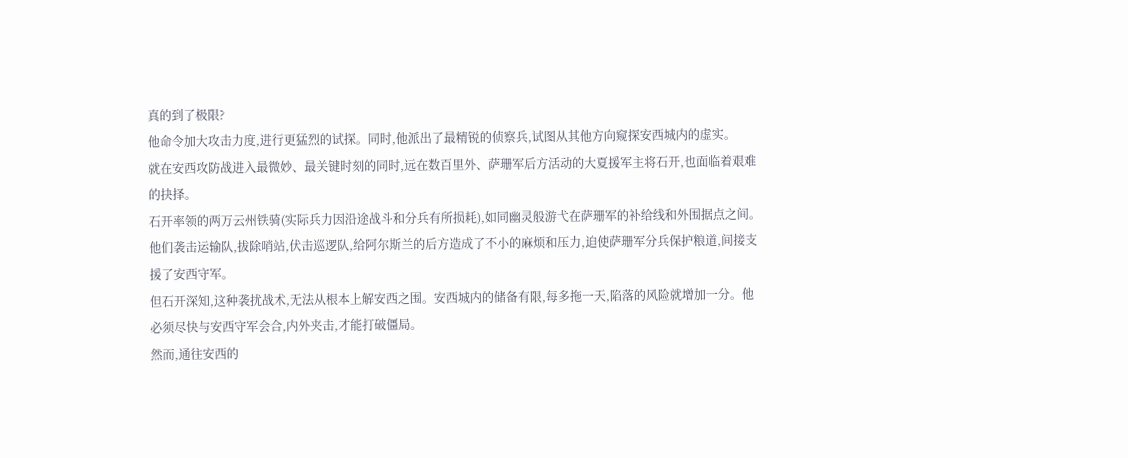真的到了极限?
他命令加大攻击力度,进行更猛烈的试探。同时,他派出了最精锐的侦察兵,试图从其他方向窥探安西城内的虚实。
就在安西攻防战进入最微妙、最关键时刻的同时,远在数百里外、萨珊军后方活动的大夏援军主将石开,也面临着艰难的抉择。
石开率领的两万云州铁骑(实际兵力因沿途战斗和分兵有所损耗),如同幽灵般游弋在萨珊军的补给线和外围据点之间。他们袭击运输队,拔除哨站,伏击巡逻队,给阿尔斯兰的后方造成了不小的麻烦和压力,迫使萨珊军分兵保护粮道,间接支援了安西守军。
但石开深知,这种袭扰战术,无法从根本上解安西之围。安西城内的储备有限,每多拖一天,陷落的风险就增加一分。他必须尽快与安西守军会合,内外夹击,才能打破僵局。
然而,通往安西的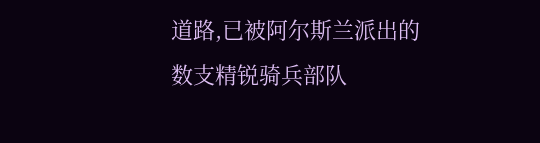道路,已被阿尔斯兰派出的数支精锐骑兵部队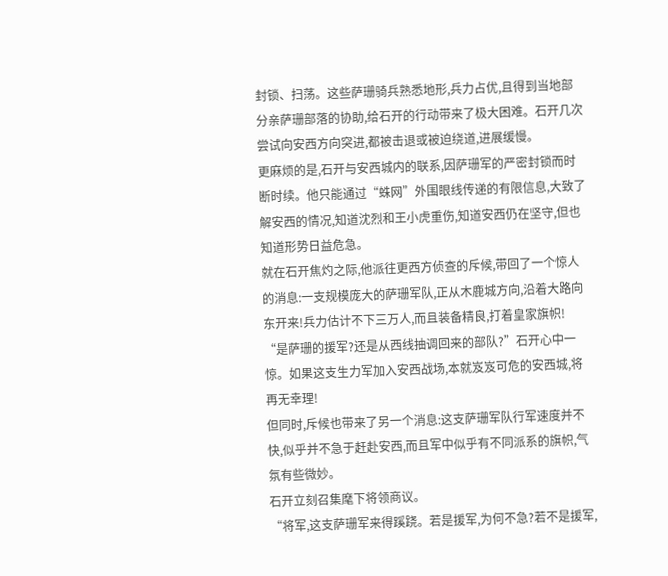封锁、扫荡。这些萨珊骑兵熟悉地形,兵力占优,且得到当地部分亲萨珊部落的协助,给石开的行动带来了极大困难。石开几次尝试向安西方向突进,都被击退或被迫绕道,进展缓慢。
更麻烦的是,石开与安西城内的联系,因萨珊军的严密封锁而时断时续。他只能通过“蛛网”外围眼线传递的有限信息,大致了解安西的情况,知道沈烈和王小虎重伤,知道安西仍在坚守,但也知道形势日益危急。
就在石开焦灼之际,他派往更西方侦查的斥候,带回了一个惊人的消息:一支规模庞大的萨珊军队,正从木鹿城方向,沿着大路向东开来!兵力估计不下三万人,而且装备精良,打着皇家旗帜!
“是萨珊的援军?还是从西线抽调回来的部队?”石开心中一惊。如果这支生力军加入安西战场,本就岌岌可危的安西城,将再无幸理!
但同时,斥候也带来了另一个消息:这支萨珊军队行军速度并不快,似乎并不急于赶赴安西,而且军中似乎有不同派系的旗帜,气氛有些微妙。
石开立刻召集麾下将领商议。
“将军,这支萨珊军来得蹊跷。若是援军,为何不急?若不是援军,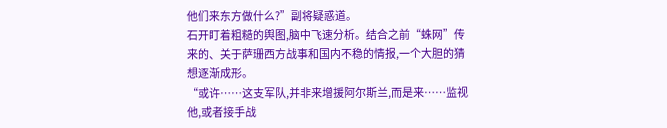他们来东方做什么?”副将疑惑道。
石开盯着粗糙的舆图,脑中飞速分析。结合之前“蛛网”传来的、关于萨珊西方战事和国内不稳的情报,一个大胆的猜想逐渐成形。
“或许……这支军队,并非来增援阿尔斯兰,而是来……监视他,或者接手战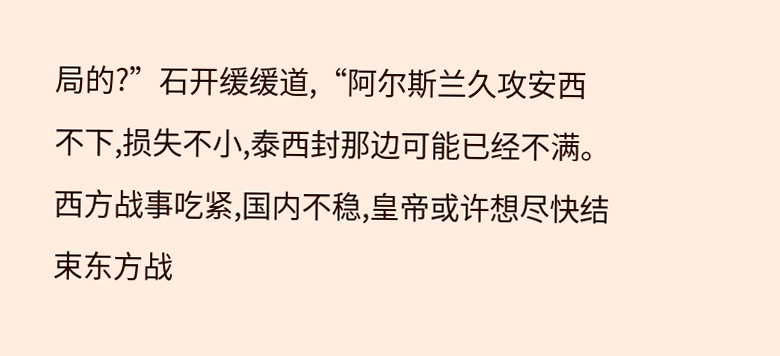局的?”石开缓缓道,“阿尔斯兰久攻安西不下,损失不小,泰西封那边可能已经不满。西方战事吃紧,国内不稳,皇帝或许想尽快结束东方战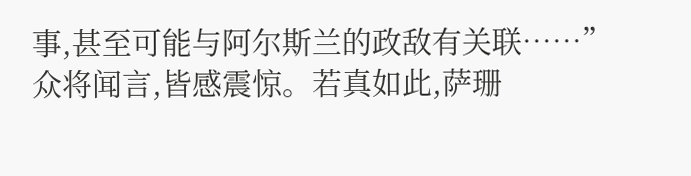事,甚至可能与阿尔斯兰的政敌有关联……”
众将闻言,皆感震惊。若真如此,萨珊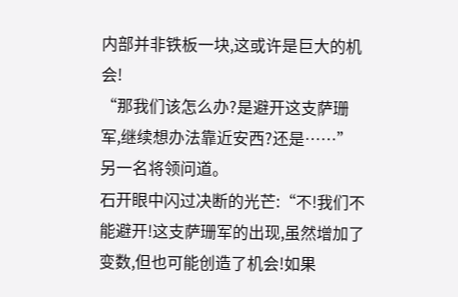内部并非铁板一块,这或许是巨大的机会!
“那我们该怎么办?是避开这支萨珊军,继续想办法靠近安西?还是……”另一名将领问道。
石开眼中闪过决断的光芒:“不!我们不能避开!这支萨珊军的出现,虽然增加了变数,但也可能创造了机会!如果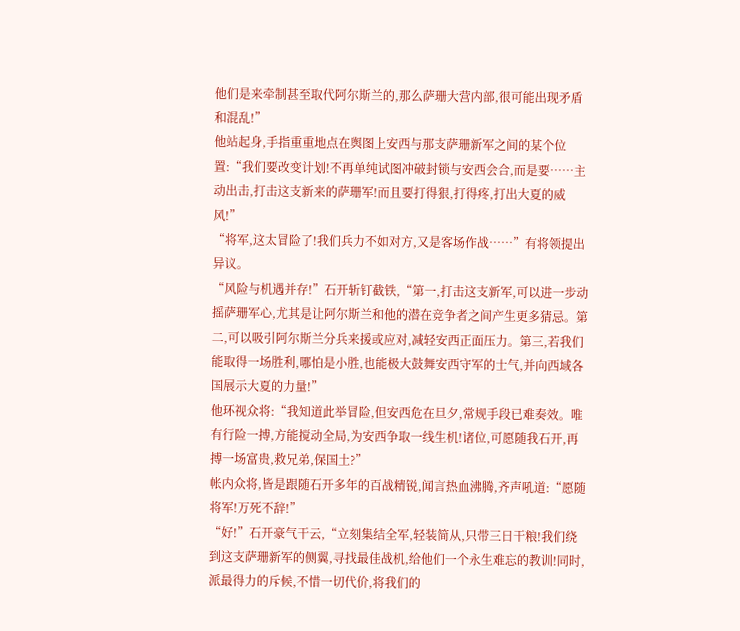他们是来牵制甚至取代阿尔斯兰的,那么萨珊大营内部,很可能出现矛盾和混乱!”
他站起身,手指重重地点在舆图上安西与那支萨珊新军之间的某个位置:“我们要改变计划!不再单纯试图冲破封锁与安西会合,而是要……主动出击,打击这支新来的萨珊军!而且要打得狠,打得疼,打出大夏的威风!”
“将军,这太冒险了!我们兵力不如对方,又是客场作战……”有将领提出异议。
“风险与机遇并存!”石开斩钉截铁,“第一,打击这支新军,可以进一步动摇萨珊军心,尤其是让阿尔斯兰和他的潜在竞争者之间产生更多猜忌。第二,可以吸引阿尔斯兰分兵来援或应对,减轻安西正面压力。第三,若我们能取得一场胜利,哪怕是小胜,也能极大鼓舞安西守军的士气,并向西域各国展示大夏的力量!”
他环视众将:“我知道此举冒险,但安西危在旦夕,常规手段已难奏效。唯有行险一搏,方能搅动全局,为安西争取一线生机!诸位,可愿随我石开,再搏一场富贵,救兄弟,保国土?”
帐内众将,皆是跟随石开多年的百战精锐,闻言热血沸腾,齐声吼道:“愿随将军!万死不辞!”
“好!”石开豪气干云,“立刻集结全军,轻装简从,只带三日干粮!我们绕到这支萨珊新军的侧翼,寻找最佳战机,给他们一个永生难忘的教训!同时,派最得力的斥候,不惜一切代价,将我们的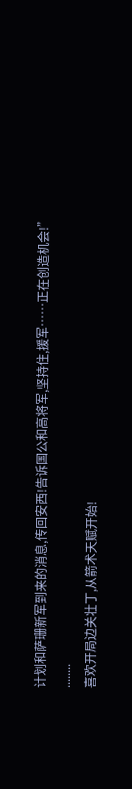计划和萨珊新军到来的消息,传回安西!告诉国公和高将军,坚持住,援军……正在创造机会!”
........
喜欢开局边关壮丁,从箭术天赋开始!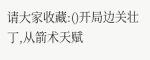请大家收藏:()开局边关壮丁,从箭术天赋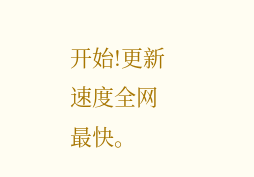开始!更新速度全网最快。